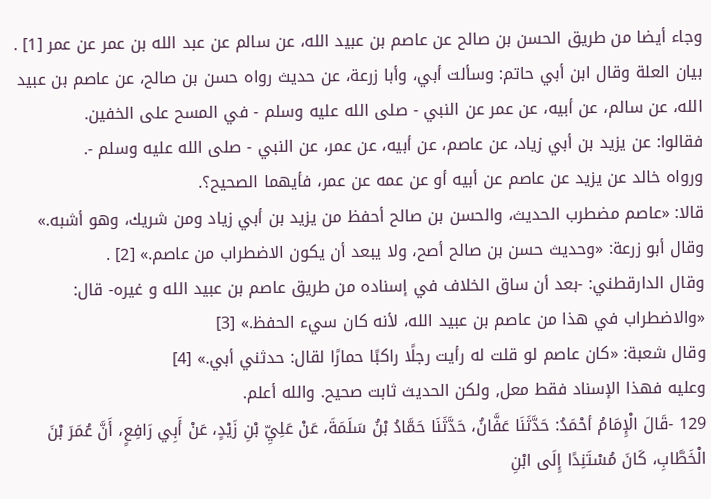وجاء أيضا من طريق الحسن بن صالح عن عاصم بن عبيد الله، عن سالم عن عبد الله بن عمر عن عمر [1] .
بيان العلة وقال ابن أبي حاتم: وسألت أبي، وأبا زرعة، عن حديث رواه حسن بن صالح، عن عاصم بن عبيد الله، عن سالم، عن أبيه، عن عمر عن النبي - صلى الله عليه وسلم - في المسح على الخفين.
فقالوا: عن يزيد بن أبي زياد، عن عاصم، عن أبيه، عن عمر، عن النبي - صلى الله عليه وسلم -.
ورواه خالد عن يزيد عن عاصم عن أبيه أو عن عمه عن عمر، فأيهما الصحيح؟.
قالا: «عاصم مضطرب الحديث، والحسن بن صالح أحفظ من يزيد بن أبي زياد ومن شريك، وهو أشبه.» وقال أبو زرعة: «وحديث حسن بن صالح أصح، ولا يبعد أن يكون الاضطراب من عاصم.» [2] .
وقال الدارقطني: -بعد أن ساق الخلاف في إسناده من طريق عاصم بن عبيد الله و غيره- قال: «والاضطراب في هذا من عاصم بن عبيد الله، لأنه كان سيء الحفظ.» [3]
وقال شعبة: «كان عاصم لو قلت له رأيت رجلًا راكبًا حمارًا لقال: حدثني أبي.» [4]
وعليه فهذا الإسناد فقط معل, ولكن الحديث ثابت صحيح. والله أعلم.
129 -قَالَ الْإِمَامُ أحْمَدُ: حَدَّثَنَا عَفَّانُ، حَدَّثَنَا حَمَّادُ بْنُ سَلَمَةَ، عَنْ عَلِيِّ بْنِ زَيْدٍ، عَنْ أَبِي رَافِعٍ، أَنَّ عُمَرَ بْنَ الْخَطَّابِ، كَانَ مُسْتَنِدًا إِلَى ابْنِ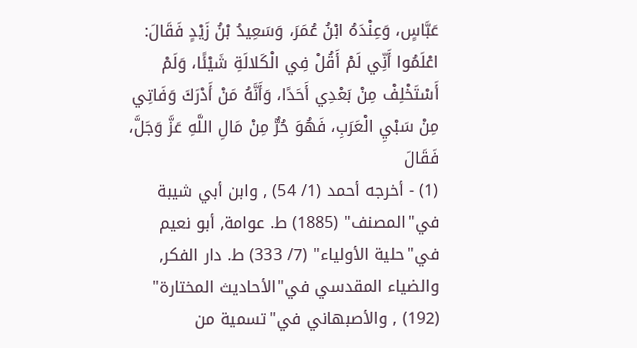عَبَّاسٍ، وَعِنْدَهُ ابْنُ عُمَرَ، وَسَعِيدُ بْنُ زَيْدٍ فَقَالَ: اعْلَمُوا أَنِّي لَمْ أَقُلْ فِي الْكَلالَةِ شَيْئًا، وَلَمْ أَسْتَخْلِفْ مِنْ بَعْدِي أَحَدًا، وَأَنَّهُ مَنْ أَدْرَكَ وَفَاتِي مِنْ سَبْيِ الْعَرَبِ، فَهُوَ حُرٌّ مِنْ مَالِ اللَّهِ عَزَّ وَجَلَّ، فَقَالَ
(1) - أخرجه أحمد (1/ 54) , وابن أبي شيبة في"المصنف" (1885) ط. عوامة, أبو نعيم في"حلية الأولياء" (7/ 333) ط. دار الفكر, والضياء المقدسي في"الأحاديث المختارة" (192) , والأصبهاني في"تسمية من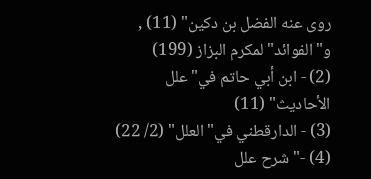روى عنه الفضل بن دكين" (11) , و"الفوائد"لمكرم البزاز (199)
(2) - ابن أبي حاتم في"علل الأحاديث" (11)
(3) - الدارقطني في"العلل" (2/ 22)
(4) -"شرح علل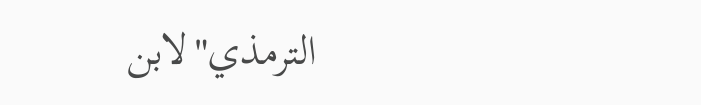الترمذي"لابن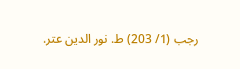رجب (1/ 203) ط. نور الدين عتر.